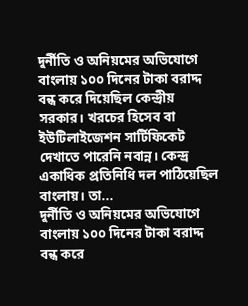দুর্নীতি ও অনিয়মের অভিযোগে বাংলায় ১০০ দিনের টাকা বরাদ্দ বন্ধ করে দিয়েছিল কেন্দ্রীয় সরকার। খরচের হিসেব বা ইউটিলাইজেশন সার্টিফিকেট দেখাতে পারেনি নবান্ন। কেন্দ্র একাধিক প্রতিনিধি দল পাঠিয়েছিল বাংলায়। তা...
দুর্নীতি ও অনিয়মের অভিযোগে বাংলায় ১০০ দিনের টাকা বরাদ্দ বন্ধ করে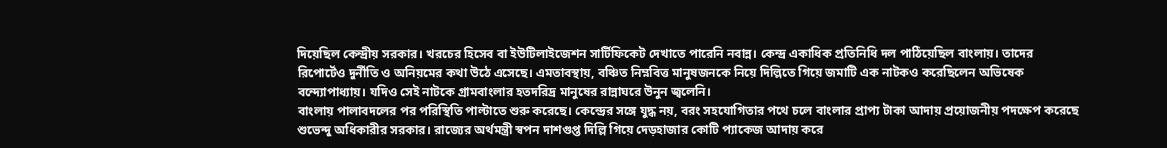দিয়েছিল কেন্দ্রীয় সরকার। খরচের হিসেব বা ইউটিলাইজেশন সার্টিফিকেট দেখাতে পারেনি নবান্ন। কেন্দ্র একাধিক প্রতিনিধি দল পাঠিয়েছিল বাংলায়। তাদের রিপোর্টেও দুর্নীতি ও অনিয়মের কথা উঠে এসেছে। এমতাবস্থায়, বঞ্চিত নিম্নবিত্ত মানুষজনকে নিয়ে দিল্লিতে গিয়ে জমাটি এক নাটকও করেছিলেন অভিষেক বন্দ্যোপাধ্যায়। যদিও সেই নাটকে গ্রামবাংলার হতদরিদ্র মানুষের রান্নাঘরে উনুন জ্বলেনি।
বাংলায় পালাবদলের পর পরিস্থিতি পাল্টাতে শুরু করেছে। কেন্দ্রের সঙ্গে যুদ্ধ নয়, বরং সহযোগিতার পথে চলে বাংলার প্রাপ্য টাকা আদায় প্রয়োজনীয় পদক্ষেপ করেছে শুভেন্দু অধিকারীর সরকার। রাজ্যের অর্থমন্ত্রী স্বপন দাশগুপ্ত দিল্লি গিয়ে দেড়হাজার কোটি প্যাকেজ আদায় করে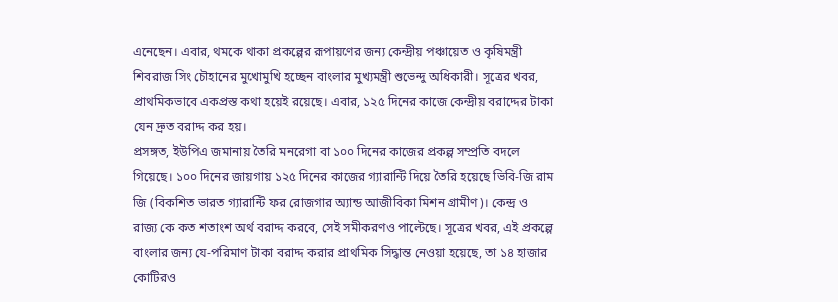এনেছেন। এবার, থমকে থাকা প্রকল্পের রূপায়ণের জন্য কেন্দ্রীয় পঞ্চায়েত ও কৃষিমন্ত্রী শিবরাজ সিং চৌহানের মুখোমুখি হচ্ছেন বাংলার মুখ্যমন্ত্রী শুভেন্দু অধিকারী। সূত্রের খবর, প্রাথমিকভাবে একপ্রস্ত কথা হয়েই রয়েছে। এবার, ১২৫ দিনের কাজে কেন্দ্রীয় বরাদ্দের টাকা যেন দ্রুত বরাদ্দ কর হয়।
প্রসঙ্গত, ইউপিএ জমানায় তৈরি মনরেগা বা ১০০ দিনের কাজের প্রকল্প সম্প্রতি বদলে গিয়েছে। ১০০ দিনের জায়গায় ১২৫ দিনের কাজের গ্যারান্টি দিয়ে তৈরি হয়েছে ভিবি-জি রাম জি (বিকশিত ভারত গ্যারান্টি ফর রোজগার অ্যান্ড আজীবিকা মিশন গ্রামীণ)। কেন্দ্র ও রাজ্য কে কত শতাংশ অর্থ বরাদ্দ করবে, সেই সমীকরণও পাল্টেছে। সূত্রের খবর, এই প্রকল্পে বাংলার জন্য যে-পরিমাণ টাকা বরাদ্দ করার প্রাথমিক সিদ্ধান্ত নেওয়া হয়েছে, তা ১৪ হাজার কোটিরও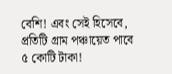বেশি! এবং সেই হিসেবে, প্রতিটি গ্রাম পঞ্চায়েত পাবে ৫ কোটি টাকা!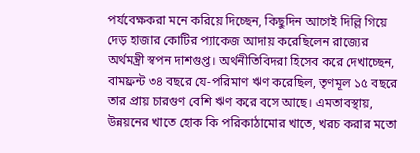পর্যবেক্ষকরা মনে করিয়ে দিচ্ছেন, কিছুদিন আগেই দিল্লি গিয়ে দেড় হাজার কোটির প্যাকেজ আদায় করেছিলেন রাজ্যের অর্থমন্ত্রী স্বপন দাশগুপ্ত। অর্থনীতিবিদরা হিসেব করে দেখাচ্ছেন, বামফ্রন্ট ৩৪ বছরে যে-পরিমাণ ঋণ করেছিল, তৃণমূল ১৫ বছরে তার প্রায় চারগুণ বেশি ঋণ করে বসে আছে। এমতাবস্থায়, উন্নয়নের খাতে হোক কি পরিকাঠামোর খাতে, খরচ করার মতো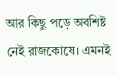আর কিছু পড়ে অবশিষ্ট নেই রাজকোষে। এমনই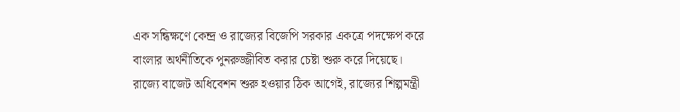এক সন্ধিক্ষণে কেন্দ্র ও রাজ্যের বিজেপি সরকার একত্রে পদক্ষেপ করে বাংলার অর্থনীতিকে পুনরুজ্জীবিত করার চেষ্টা শুরু করে দিয়েছে।
রাজ্যে বাজেট অধিবেশন শুরু হওয়ার ঠিক আগেই, রাজ্যের শিল্পমন্ত্রী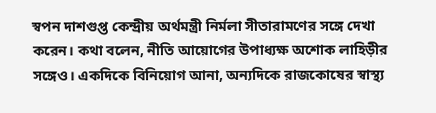স্বপন দাশগুপ্ত কেন্দ্রীয় অর্থমন্ত্রী নির্মলা সীতারামণের সঙ্গে দেখা করেন। কথা বলেন, নীতি আয়োগের উপাধ্যক্ষ অশোক লাহিড়ীর সঙ্গেও। একদিকে বিনিয়োগ আনা, অন্যদিকে রাজকোষের স্বাস্থ্য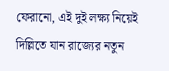ফেরানো, এই দুই লক্ষ্য নিয়েই দিল্লিতে যান রাজ্যের নতুন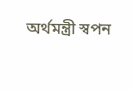অর্থমন্ত্রী স্বপন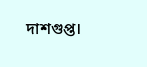দাশগুপ্ত।